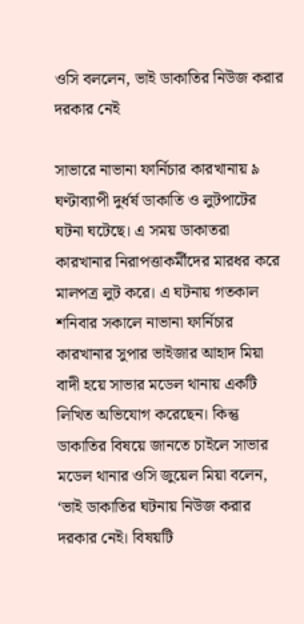ওসি বললেন, ভাই ডাকাতির নিউজ করার দরকার নেই

সাভারে নাভানা ফার্নিচার কারখানায় ৯ ঘণ্টাব্যাপী দুর্ধর্ষ ডাকাতি ও লুটপাটের ঘটনা ঘটেছে। এ সময় ডাকাতরা কারখানার নিরাপত্তাকর্মীদের মারধর করে মালপত্র লুট করে। এ ঘটনায় গতকাল শনিবার সকালে নাভানা ফার্নিচার কারখানার সুপার ভাইজার আহাদ মিয়া বাদী হয়ে সাভার মডেল থানায় একটি লিখিত অভিযোগ করেছেন। কিন্তু ডাকাতির বিষয়ে জানতে চাইলে সাভার মডেল থানার ওসি জুয়েল মিয়া বলেন, ‘ভাই ডাকাতির ঘটনায় নিউজ করার দরকার নেই। বিষয়টি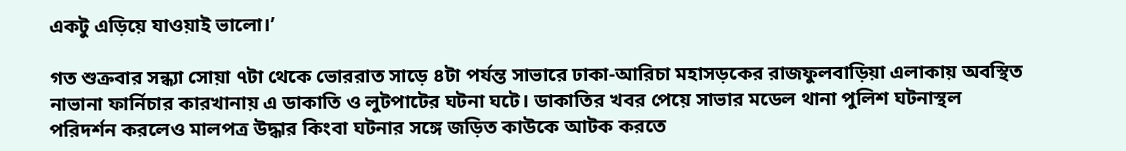একটু এড়িয়ে যাওয়াই ভালো।’

গত শুক্রবার সন্ধ্যা সোয়া ৭টা থেকে ভোররাত সাড়ে ৪টা পর্যন্ত সাভারে ঢাকা-আরিচা মহাসড়কের রাজফুলবাড়িয়া এলাকায় অবস্থিত নাভানা ফার্নিচার কারখানায় এ ডাকাতি ও লুটপাটের ঘটনা ঘটে। ডাকাতির খবর পেয়ে সাভার মডেল থানা পুলিশ ঘটনাস্থল পরিদর্শন করলেও মালপত্র উদ্ধার কিংবা ঘটনার সঙ্গে জড়িত কাউকে আটক করতে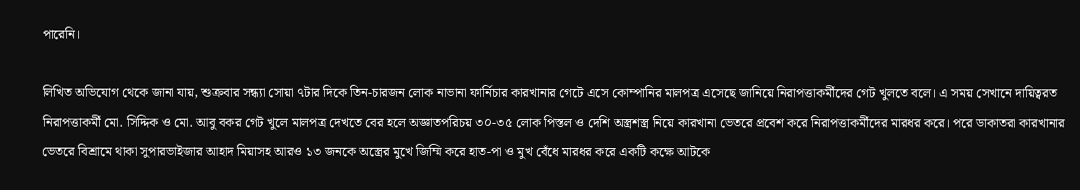পারেনি।

লিখিত অভিযোগ থেকে জানা যায়, শুক্রবার সন্ধ্যা সোয়া ৭টার দিকে তিন-চারজন লোক নাভানা ফার্নিচার কারখানার গেটে এসে কোম্পানির মালপত্র এসেছে জানিয়ে নিরাপত্তাকর্মীদের গেট খুলতে বলে। এ সময় সেখানে দায়িত্বরত নিরাপত্তাকর্মী মো. সিদ্দিক ও মো. আবু বকর গেট খুলে মালপত্র দেখতে বের হলে অজ্ঞাতপরিচয় ৩০-৩৫ লোক পিস্তল ও দেশি অস্ত্রশস্ত্র নিয়ে কারখানা ভেতরে প্রবেশ করে নিরাপত্তাকর্মীদের মারধর করে। পরে ডাকাতরা কারখানার ভেতরে বিশ্রামে থাকা সুপারভাইজার আহাদ মিয়াসহ আরও ১৩ জনকে অস্ত্রের মুখে জিম্মি করে হাত-পা ও মুখ বেঁধে মারধর করে একটি কক্ষে আটকে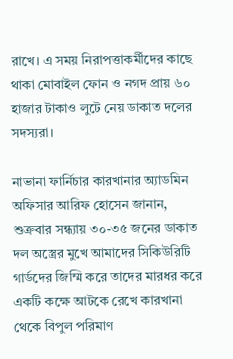রাখে। এ সময় নিরাপত্তাকর্মীদের কাছে থাকা মোবাইল ফোন ও নগদ প্রায় ৬০ হাজার টাকাও লুটে নেয় ডাকাত দলের সদস্যরা।

নাভানা ফার্নিচার কারখানার অ্যাডমিন অফিসার আরিফ হোসেন জানান, শুক্রবার সন্ধ্যায় ৩০-৩৫ জনের ডাকাত দল অস্ত্রের মুখে আমাদের সিকিউরিটি গার্ডদের জিম্মি করে তাদের মারধর করে একটি কক্ষে আটকে রেখে কারখানা থেকে বিপুল পরিমাণ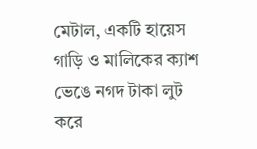মেটাল, একটি হায়েস গাড়ি ও মালিকের ক্যাশ ভেঙে নগদ টাকা লুট করে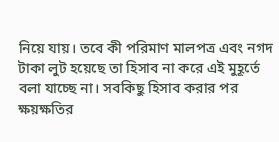নিয়ে যায়। তবে কী পরিমাণ মালপত্র এবং নগদ টাকা লুট হয়েছে তা হিসাব না করে এই মুহূর্তে বলা যাচ্ছে না। সবকিছু হিসাব করার পর ক্ষয়ক্ষতির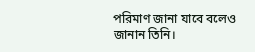পরিমাণ জানা যাবে বলেও জানান তিনি।